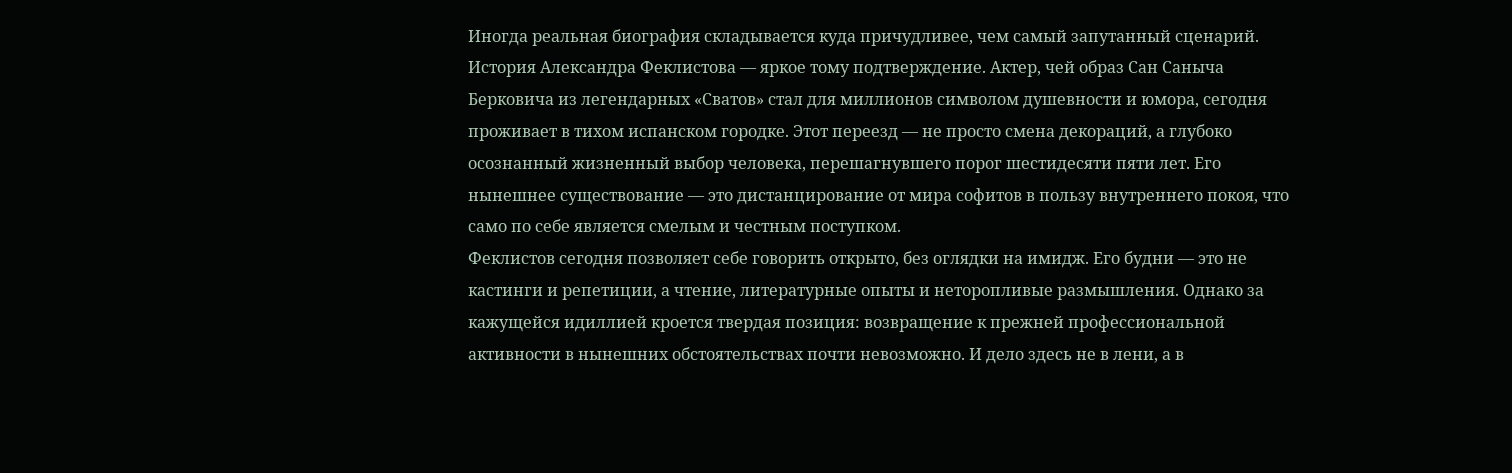Иногда реальная биография складывается куда причудливее, чем самый запутанный сценарий. История Александра Феклистова — яркое тому подтверждение. Актер, чей образ Сан Саныча Берковича из легендарных «Сватов» стал для миллионов символом душевности и юмора, сегодня проживает в тихом испанском городке. Этот переезд — не просто смена декораций, а глубоко осознанный жизненный выбор человека, перешагнувшего порог шестидесяти пяти лет. Его нынешнее существование — это дистанцирование от мира софитов в пользу внутреннего покоя, что само по себе является смелым и честным поступком.
Феклистов сегодня позволяет себе говорить открыто, без оглядки на имидж. Его будни — это не кастинги и репетиции, а чтение, литературные опыты и неторопливые размышления. Однако за кажущейся идиллией кроется твердая позиция: возвращение к прежней профессиональной активности в нынешних обстоятельствах почти невозможно. И дело здесь не в лени, а в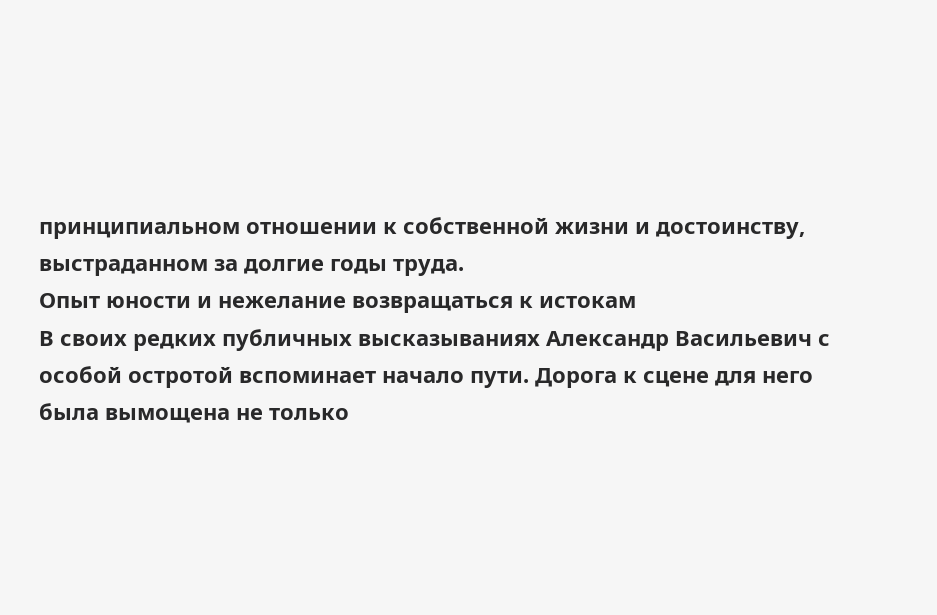принципиальном отношении к собственной жизни и достоинству, выстраданном за долгие годы труда.
Опыт юности и нежелание возвращаться к истокам
В своих редких публичных высказываниях Александр Васильевич с особой остротой вспоминает начало пути. Дорога к сцене для него была вымощена не только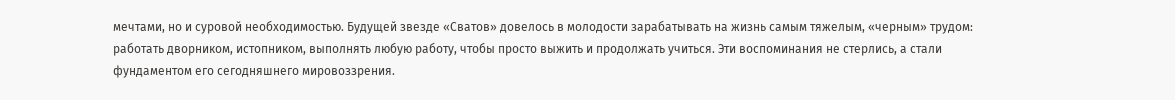мечтами, но и суровой необходимостью. Будущей звезде «Сватов» довелось в молодости зарабатывать на жизнь самым тяжелым, «черным» трудом: работать дворником, истопником, выполнять любую работу, чтобы просто выжить и продолжать учиться. Эти воспоминания не стерлись, а стали фундаментом его сегодняшнего мировоззрения.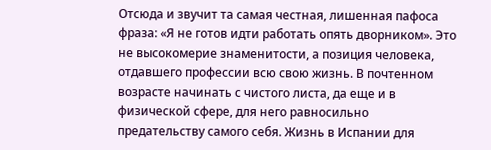Отсюда и звучит та самая честная, лишенная пафоса фраза: «Я не готов идти работать опять дворником». Это не высокомерие знаменитости, а позиция человека, отдавшего профессии всю свою жизнь. В почтенном возрасте начинать с чистого листа, да еще и в физической сфере, для него равносильно предательству самого себя. Жизнь в Испании для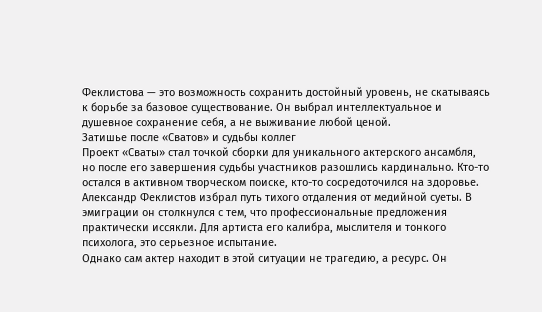Феклистова — это возможность сохранить достойный уровень, не скатываясь к борьбе за базовое существование. Он выбрал интеллектуальное и душевное сохранение себя, а не выживание любой ценой.
Затишье после «Сватов» и судьбы коллег
Проект «Сваты» стал точкой сборки для уникального актерского ансамбля, но после его завершения судьбы участников разошлись кардинально. Кто-то остался в активном творческом поиске, кто-то сосредоточился на здоровье. Александр Феклистов избрал путь тихого отдаления от медийной суеты. В эмиграции он столкнулся с тем, что профессиональные предложения практически иссякли. Для артиста его калибра, мыслителя и тонкого психолога, это серьезное испытание.
Однако сам актер находит в этой ситуации не трагедию, а ресурс. Он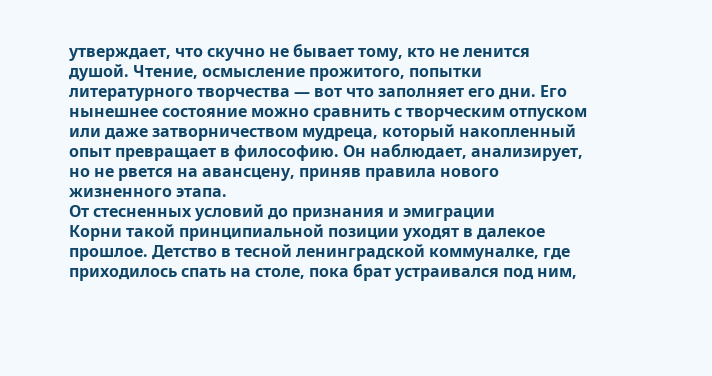утверждает, что скучно не бывает тому, кто не ленится душой. Чтение, осмысление прожитого, попытки литературного творчества — вот что заполняет его дни. Его нынешнее состояние можно сравнить с творческим отпуском или даже затворничеством мудреца, который накопленный опыт превращает в философию. Он наблюдает, анализирует, но не рвется на авансцену, приняв правила нового жизненного этапа.
От стесненных условий до признания и эмиграции
Корни такой принципиальной позиции уходят в далекое прошлое. Детство в тесной ленинградской коммуналке, где приходилось спать на столе, пока брат устраивался под ним,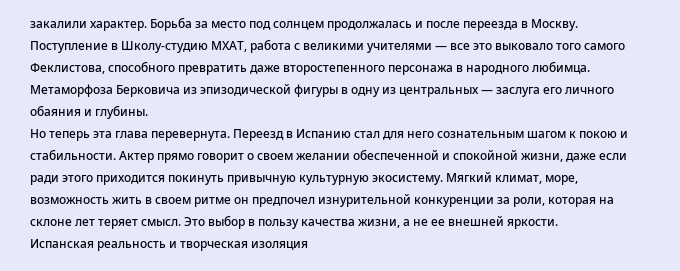закалили характер. Борьба за место под солнцем продолжалась и после переезда в Москву. Поступление в Школу-студию МХАТ, работа с великими учителями — все это выковало того самого Феклистова, способного превратить даже второстепенного персонажа в народного любимца. Метаморфоза Берковича из эпизодической фигуры в одну из центральных — заслуга его личного обаяния и глубины.
Но теперь эта глава перевернута. Переезд в Испанию стал для него сознательным шагом к покою и стабильности. Актер прямо говорит о своем желании обеспеченной и спокойной жизни, даже если ради этого приходится покинуть привычную культурную экосистему. Мягкий климат, море, возможность жить в своем ритме он предпочел изнурительной конкуренции за роли, которая на склоне лет теряет смысл. Это выбор в пользу качества жизни, а не ее внешней яркости.
Испанская реальность и творческая изоляция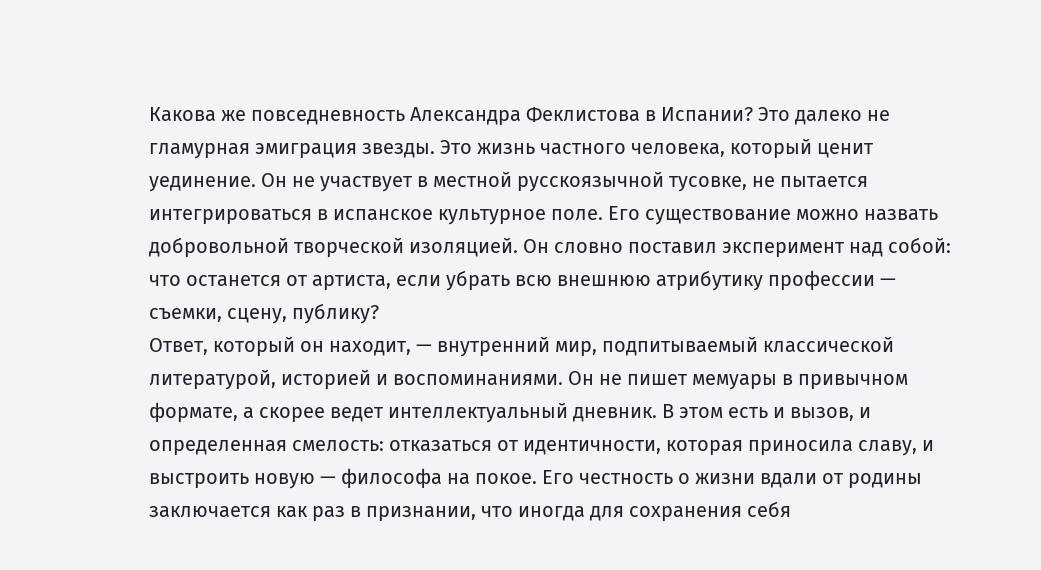Какова же повседневность Александра Феклистова в Испании? Это далеко не гламурная эмиграция звезды. Это жизнь частного человека, который ценит уединение. Он не участвует в местной русскоязычной тусовке, не пытается интегрироваться в испанское культурное поле. Его существование можно назвать добровольной творческой изоляцией. Он словно поставил эксперимент над собой: что останется от артиста, если убрать всю внешнюю атрибутику профессии — съемки, сцену, публику?
Ответ, который он находит, — внутренний мир, подпитываемый классической литературой, историей и воспоминаниями. Он не пишет мемуары в привычном формате, а скорее ведет интеллектуальный дневник. В этом есть и вызов, и определенная смелость: отказаться от идентичности, которая приносила славу, и выстроить новую — философа на покое. Его честность о жизни вдали от родины заключается как раз в признании, что иногда для сохранения себя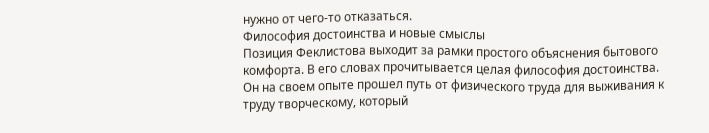нужно от чего-то отказаться.
Философия достоинства и новые смыслы
Позиция Феклистова выходит за рамки простого объяснения бытового комфорта. В его словах прочитывается целая философия достоинства. Он на своем опыте прошел путь от физического труда для выживания к труду творческому, который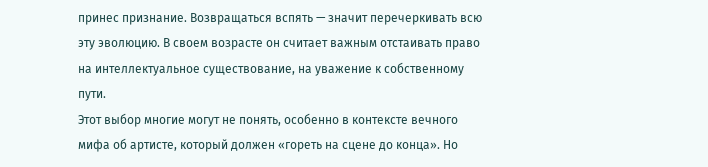принес признание. Возвращаться вспять — значит перечеркивать всю эту эволюцию. В своем возрасте он считает важным отстаивать право на интеллектуальное существование, на уважение к собственному пути.
Этот выбор многие могут не понять, особенно в контексте вечного мифа об артисте, который должен «гореть на сцене до конца». Но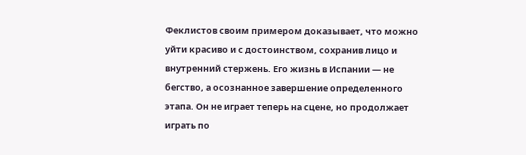Феклистов своим примером доказывает, что можно уйти красиво и с достоинством, сохранив лицо и внутренний стержень. Его жизнь в Испании — не бегство, а осознанное завершение определенного этапа. Он не играет теперь на сцене, но продолжает играть по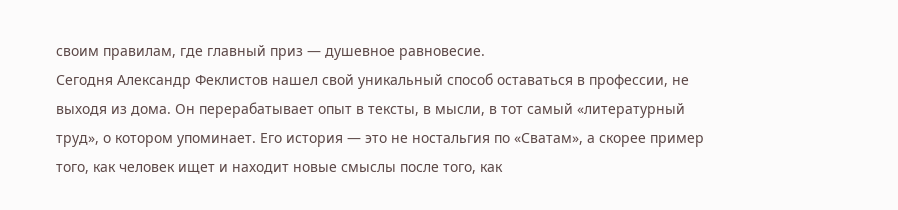своим правилам, где главный приз — душевное равновесие.
Сегодня Александр Феклистов нашел свой уникальный способ оставаться в профессии, не выходя из дома. Он перерабатывает опыт в тексты, в мысли, в тот самый «литературный труд», о котором упоминает. Его история — это не ностальгия по «Сватам», а скорее пример того, как человек ищет и находит новые смыслы после того, как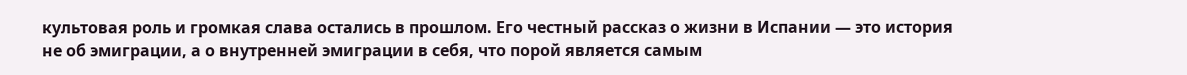культовая роль и громкая слава остались в прошлом. Его честный рассказ о жизни в Испании — это история не об эмиграции, а о внутренней эмиграции в себя, что порой является самым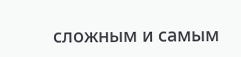сложным и самым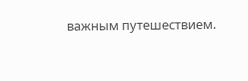важным путешествием.